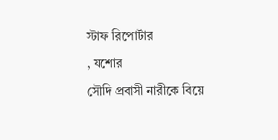স্টাফ রিপোর্টার
, যশোর
সৌদি প্রবাসী নারীকে বিয়ে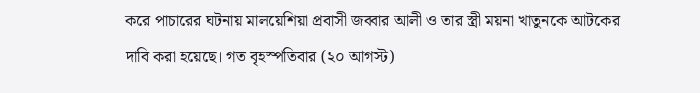করে পাচারের ঘটনায় মালয়েশিয়া প্রবাসী জব্বার আলী ও তার স্ত্রী ময়না খাতুনকে আটকের দাবি করা হয়েছে। গত বৃহস্পতিবার (২০ আগস্ট)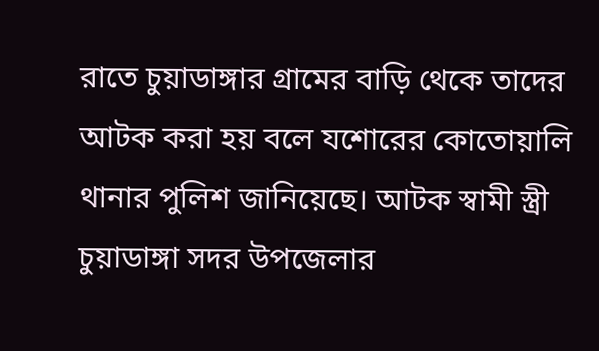রাতে চুয়াডাঙ্গার গ্রামের বাড়ি থেকে তাদের আটক করা হয় বলে যশোরের কোতোয়ালি থানার পুলিশ জানিয়েছে। আটক স্বামী স্ত্রী চুয়াডাঙ্গা সদর উপজেলার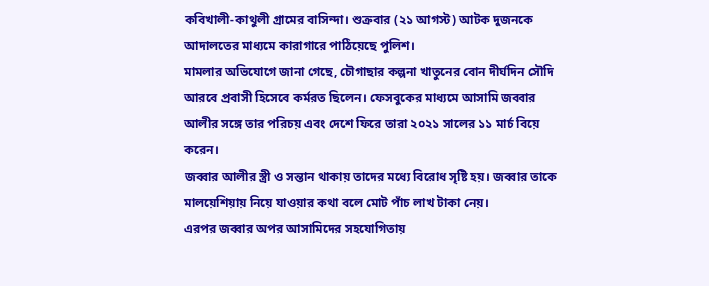কবিখালী-কাথুলী গ্রামের বাসিন্দা। শুক্রবার (২১ আগস্ট) আটক দুজনকে আদালতের মাধ্যমে কারাগারে পাঠিয়েছে পুলিশ।
মামলার অভিযোগে জানা গেছে, চৌগাছার কল্পনা খাতুনের বোন দীর্ঘদিন সৌদি আরবে প্রবাসী হিসেবে কর্মরত ছিলেন। ফেসবুকের মাধ্যমে আসামি জব্বার আলীর সঙ্গে তার পরিচয় এবং দেশে ফিরে তারা ২০২১ সালের ১১ মার্চ বিয়ে করেন।
জব্বার আলীর স্ত্রী ও সন্তান থাকায় তাদের মধ্যে বিরোধ সৃষ্টি হয়। জব্বার তাকে মালয়েশিয়ায় নিয়ে যাওয়ার কথা বলে মোট পাঁচ লাখ টাকা নেয়।
এরপর জব্বার অপর আসামিদের সহযোগিতায়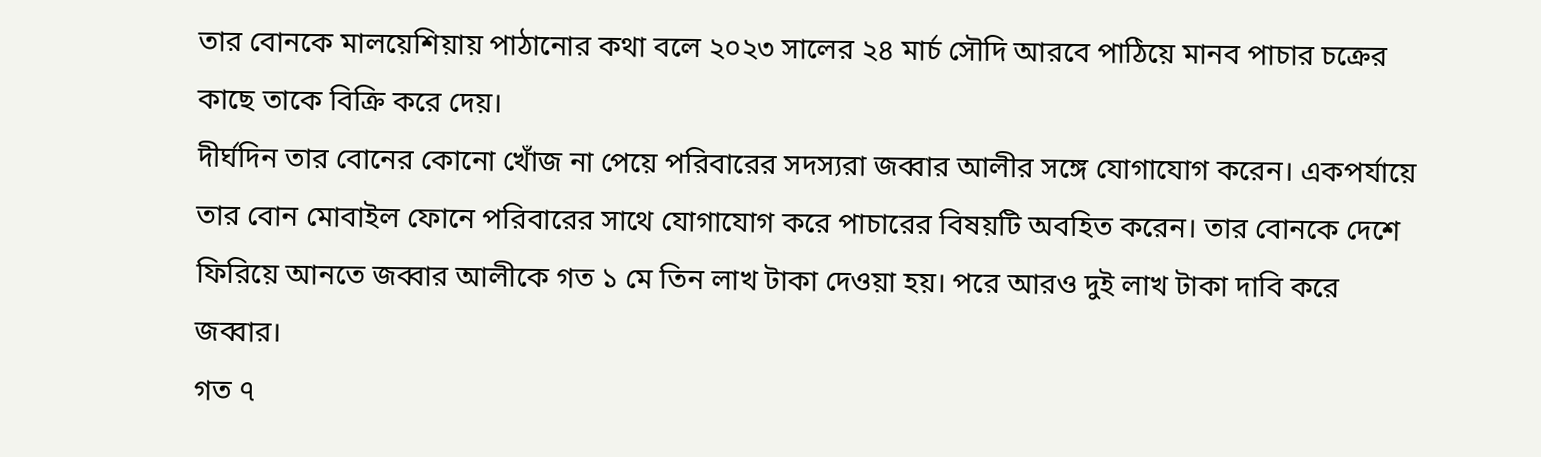তার বোনকে মালয়েশিয়ায় পাঠানোর কথা বলে ২০২৩ সালের ২৪ মার্চ সৌদি আরবে পাঠিয়ে মানব পাচার চক্রের কাছে তাকে বিক্রি করে দেয়।
দীর্ঘদিন তার বোনের কোনো খোঁজ না পেয়ে পরিবারের সদস্যরা জব্বার আলীর সঙ্গে যোগাযোগ করেন। একপর্যায়ে তার বোন মোবাইল ফোনে পরিবারের সাথে যোগাযোগ করে পাচারের বিষয়টি অবহিত করেন। তার বোনকে দেশে ফিরিয়ে আনতে জব্বার আলীকে গত ১ মে তিন লাখ টাকা দেওয়া হয়। পরে আরও দুই লাখ টাকা দাবি করে জব্বার।
গত ৭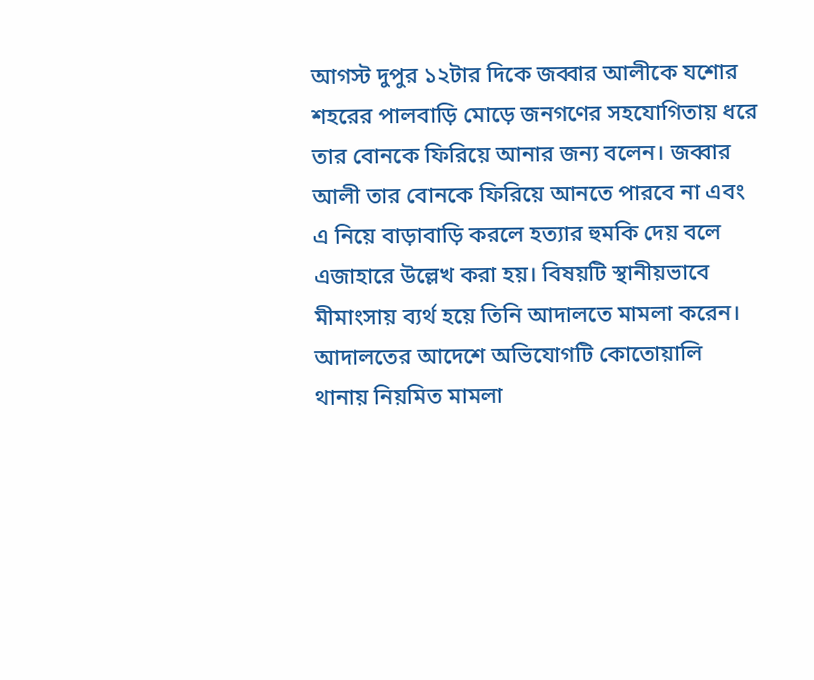আগস্ট দুপুর ১২টার দিকে জব্বার আলীকে যশোর শহরের পালবাড়ি মোড়ে জনগণের সহযোগিতায় ধরে তার বোনকে ফিরিয়ে আনার জন্য বলেন। জব্বার আলী তার বোনকে ফিরিয়ে আনতে পারবে না এবং এ নিয়ে বাড়াবাড়ি করলে হত্যার হুমকি দেয় বলে এজাহারে উল্লেখ করা হয়। বিষয়টি স্থানীয়ভাবে মীমাংসায় ব্যর্থ হয়ে তিনি আদালতে মামলা করেন।
আদালতের আদেশে অভিযোগটি কোতোয়ালি থানায় নিয়মিত মামলা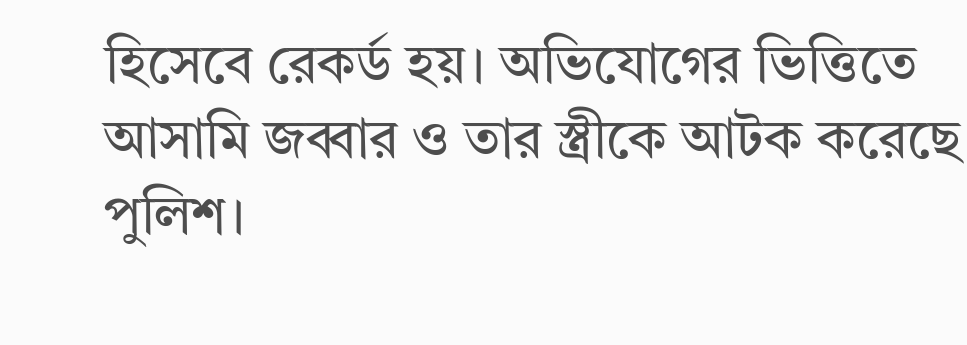হিসেবে রেকর্ড হয়। অভিযোগের ভিত্তিতে আসামি জব্বার ও তার স্ত্রীকে আটক করেছে পুলিশ।